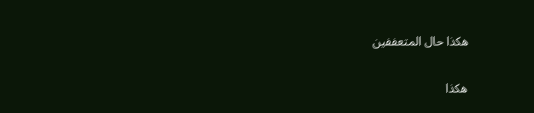هكذا حال المتعففين

هكذا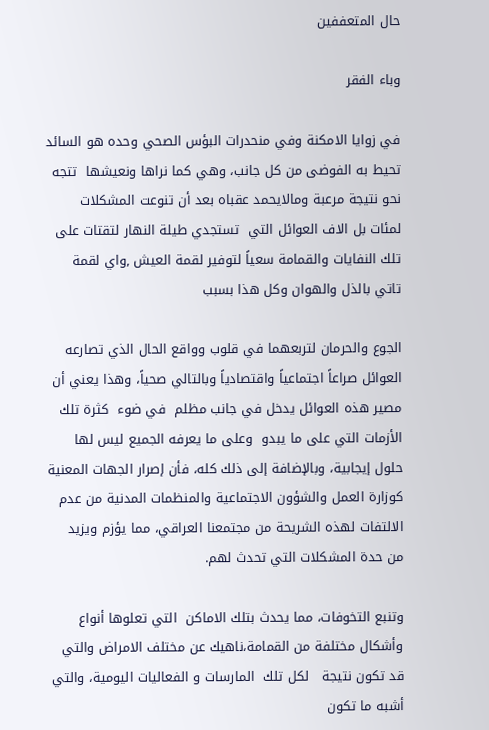حال المتعففين

وباء الفقر

في زوايا الامكنة وفي منحدرات البؤس الصحي وحده هو السائد تحيط به الفوضى من كل جانب، وهي كما نراها ونعيشها  تتجه نحو نتيجة مرعبة ومالايحمد عقباه بعد أن تنوعت المشكلات لمئات بل الاف العوائل التي  تستجدي طيلة النهار لتقتات على تلك النفايات والقمامة سعياً لتوفير لقمة العيش ,واي لقمة تاتي بالذل والهوان وكل هذا بسبب

الجوع والحرمان لتربعهما في قلوب وواقع الحال الذي تصارعه العوائل صراعاً اجتماعياً واقتصادياً وبالتالي صحياً، وهذا يعني أن مصير هذه العوائل يدخل في جانب مظلم  في ضوء  كثرة تلك الأزمات التي على ما يبدو  وعلى ما يعرفه الجميع ليس لها حلول إيجابية، وبالإضافة إلى ذلك كله، فأن إصرار الجهات المعنية  كوزارة العمل والشؤون الاجتماعية والمنظمات المدنية من عدم الالتفات لهذه الشريحة من مجتمعنا العراقي، مما يؤزم ويزيد من حدة المشكلات التي تحدث لهم.

وتنبع التخوفات، مما يحدث بتلك الاماكن  التي تعلوها أنواع وأشكال مختلفة من القمامة،ناهيك عن مختلف الامراض والتي قد تكون نتيجة   لكل تلك  المارسات و الفعاليات اليومية، والتي أشبه ما تكون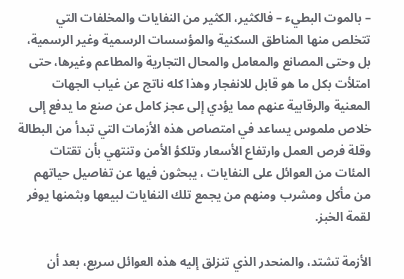– بالموت البطيء – فالكثير، الكثير من النفايات والمخلفات التي تتخلص منها المناطق السكنية والمؤسسات الرسمية وغير الرسمية، بل وحتى المصانع والمعامل والمحال التجارية والمطاعم وغيرها، حتى امتلأت بكل ما هو قابل للانفجار وهذا كله ناتج عن غياب الجهات المعنية والرقابية عنهم مما يؤدي إلى عجز كامل عن صنع ما يدفع إلى خلاص ملموس يساعد في امتصاص هذه الأزمات التي تبدأ من البطالة وقلة فرص العمل وارتفاع الأسعار وتلكؤ الأمن وتنتهي بأن تقتات المئات من العوائل على النفايات ، يبحثون فيها عن تفاصيل حياتهم من مأكل ومشرب ومنهم من يجمع تلك النفايات لبيعها وبثمنها يوفر لقمة الخبز.

الأزمة تشتد، والمنحدر الذي تنزلق إليه هذه العوائل سريع، بعد أن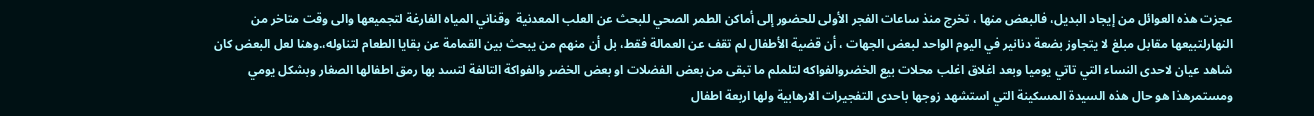عجزت هذه العوائل من إيجاد البديل، فالبعض منها ، تخرج منذ ساعات الفجر الأولى للحضور إلى أماكن الطمر الصحي للبحث عن العلب المعدنية  وقناني المياه الفارغة لتجميعها والى وقت متاخر من النهارلتبيعها مقابل مبلغ لا يتجاوز بضعة دنانير في اليوم الواحد لبعض الجهات ، أن قضية الأطفال لم تقف عن العمالة فقط، بل أن منهم من يبحث بين القمامة عن بقايا الطعام لتناوله،.وهنا لعل البعض كان شاهد عيان لاحدى النساء التي تاتي يوميا وبعد اغلاق اغلب محلات بيع الخضروالفواكه لتلملم ما تبقى من بعض الفضلات او بعض الخضر والفواكة التالفة لتسد بها رمق اطفالها الصغار وبشكل يومي ومستمرهذا هو حال هذه السيدة المسكينة التي استشهد زوجها باحدى التفجيرات الارهابية ولها اربعة اطفال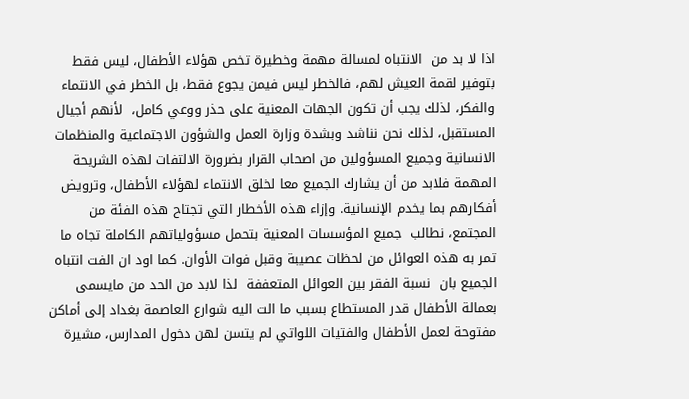اذا لا بد من  الانتباه لمسالة مهمة وخطيرة تخص هؤلاء الأطفال، ليس فقط بتوفير لقمة العيش لهم، فالخطر ليس فيمن يجوع فقط، بل الخطر في الانتماء والفكر، لذلك يجب أن تكون الجهات المعنية على حذر ووعي كامل،  لأنهم أجيال المستقبل، لذلك نحن نناشد وبشدة وزارة العمل والشؤون الاجتماعية والمنظمات الانسانية وجميع المسؤولين من اصحاب القرار بضرورة الالتفات لهذه الشريحة المهمة فلابد من أن يشارك الجميع معا لخلق الانتماء لهؤلاء الأطفال، وترويض أفكارهم بما يخدم الإنسانية. وإزاء هذه الأخطار التي تجتاح هذه الفئة من المجتمع، نطالب  جميع المؤسسات المعنية بتحمل مسؤولياتهم الكاملة تجاه ما تمر به هذه العوائل من لحظات عصيبة وقبل فوات الأوان. كما اود ان الفت انتباه الجميع بان  نسبة الفقر بين العوائل المتعففة  لذا لابد من الحد من مايسمى بعمالة الأطفال قدر المستطاع بسبب ما الت اليه شوارع العاصمة بغداد إلى أماكن مفتوحة لعمل الأطفال والفتيات اللواتي لم يتسن لهن دخول المدارس، مشيرة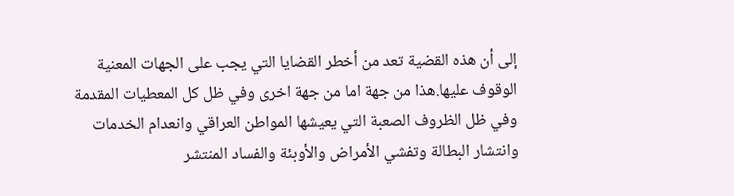إلى أن هذه القضية تعد من أخطر القضايا التي يجب على الجهات المعنية الوقوف عليها.هذا من جهة اما من جهة اخرى وفي ظل كل المعطيات المقدمة وفي ظل الظروف الصعبة التي يعيشها المواطن العراقي وانعدام الخدمات وانتشار البطالة وتفشي الأمراض والأوبئة والفساد المنتشر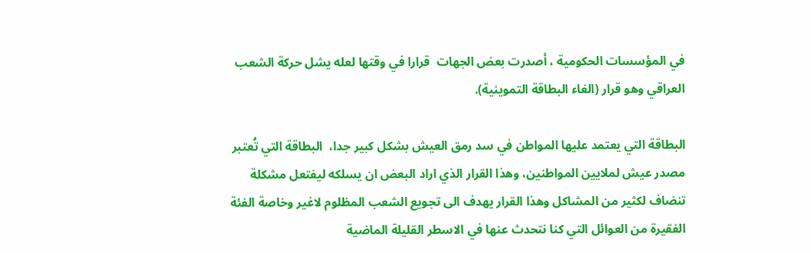في المؤسسات الحكومية ، أصدرت بعض الجهات  قرارا في وقتها لعله يشل حركة الشعب العراقي وهو قرار (الغاء البطاقة التموينية).

البطاقة التي يعتمد عليها المواطن في سد رمق العيش بشكل كبير جدا،  البطاقة التي تُعتبر مصدر عيش لملايين المواطنين، وهذا القرار الذي اراد البعض ان يسلكه ليفتعل مشكلة تنضاف لكثير من المشاكل وهذا القرار يهدف الى تجويع الشعب المظلوم لاغير وخاصة الفئة الفقيرة من العوائل التي كنا نتحدث عنها في الاسطر القليلة الماضية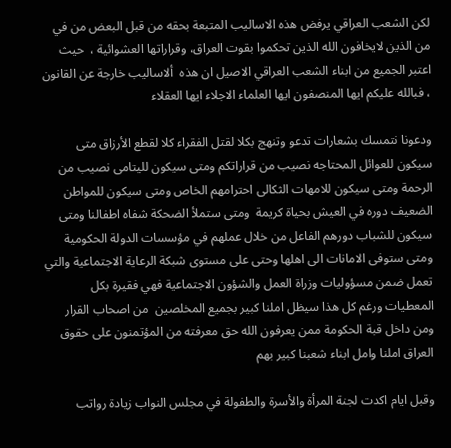لكن الشعب العراقي يرفض هذه الاساليب المتبعة بحقه من قبل البعض من في من الذين لايخافون الله الذين تحكموا بقوت العراق، وقراراتها العشوائية ،  حيث اعتبر الجميع من ابناء الشعب العراقي الاصيل ان هذه  ألاساليب خارجة عن القانون ، فبالله عليكم ايها المنصفون ايها العلماء الاجلاء ايها العقلاء

ودعونا نتمسك بشعارات تدعو وتنهج بكلا لقتل الفقراء كلا لقطع الأرزاق متى سيكون للعوائل المحتاجه نصيب من قراراتكم ومتى سيكون لليتامى نصيب من الرحمة ومتى سيكون للامهات الثكالى احترامهم الخاص ومتى سيكون للمواطن الضعيف دوره في العيش بحياة كريمة  ومتى ستملأ الضحكة شفاه اطفالنا ومتى سيكون للشباب دورهم الفاعل من خلال عملهم في مؤسسات الدولة الحكومية ومتى ستوفى الامانات الى اهلها وحتى على مستوى شبكة الرعاية الاجتماعية والتي تعمل ضمن مسؤوليات وزراة العمل والشؤون الاجتماعية فهي فقيرة بكل المعطيات ورغم كل هذا سيظل املنا كبير بجميع المخلصين  من اصحاب القرار ومن داخل قبة الحكومة ممن يعرفون الله حق معرفته من المؤتمنون على حقوق العراق املنا وامل ابناء شعبنا كبير بهم

وقبل ايام اكدت لجنة المرأة والأسرة والطفولة في مجلس النواب زيادة رواتب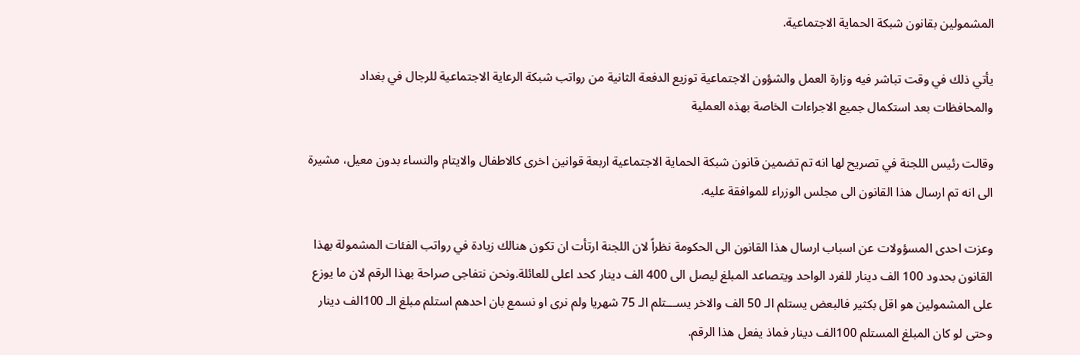المشمولين بقانون شبكة الحماية الاجتماعية.

يأتي ذلك في وقت تباشر فيه وزارة العمل والشؤون الاجتماعية توزيع الدفعة الثانية من رواتب شبكة الرعاية الاجتماعية للرجال في بغداد والمحافظات بعد استكمال جميع الاجراءات الخاصة بهذه العملية

وقالت رئيس اللجنة في تصريح لها انه تم تضمين قانون شبكة الحماية الاجتماعية اربعة قوانين اخرى كالاطفال والايتام والنساء بدون معيل، مشيرة الى انه تم ارسال هذا القانون الى مجلس الوزراء للموافقة عليه.

وعزت احدى المسؤولات عن اسباب ارسال هذا القانون الى الحكومة نظراً لان اللجنة ارتأت ان تكون هنالك زيادة في رواتب الفئات المشمولة بهذا القانون بحدود 100 الف دينار للفرد الواحد ويتصاعد المبلغ ليصل الى 400 الف دينار كحد اعلى للعائلة.ونحن نتفاجى صراحة بهذا الرقم لان ما يوزع على المشمولين هو اقل بكثير فالبعض يستلم الـ 50 الف والاخر يســـتلم الـ 75 شهريا ولم نرى او نسمع بان احدهم استلم مبلغ الـ 100الف دينار وحتى لو كان المبلغ المستلم 100الف دينار فماذ يفعل هذا الرقم.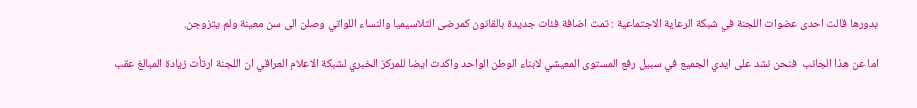بدورها قالت احدى عضوات اللجنة في شبكة الرعاية الاجتماعية : تمت اضافة فئات جديدة بالقانون كمرضى الثلاسيميا والنساء اللواتي وصلن الى سن معينة ولم يتزوجن.

اما عن هذا الجانب  فنحن نشد على ايدي الجميع في سبيل رفع المستوى المعيشي لابناء الوطن الواحد واكدت ايضا للمركز الخبري لشبكة الاعلام العراقي ان اللجنة ارتأت زيادة المبالغ عقب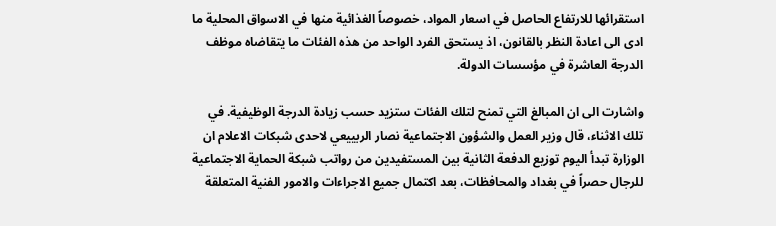استقرائها للارتفاع الحاصل في اسعار المواد، خصوصاً الغذائية منها في الاسواق المحلية ما ادى الى اعادة النظر بالقانون، اذ يستحق الفرد الواحد من هذه الفئات ما يتقاضاه موظف الدرجة العاشرة في مؤسسات الدولة.

واشارت الى ان المبالغ التي تمنح لتلك الفئات ستزيد حسب زيادة الدرجة الوظيفية. في تلك الاثناء، قال وزير العمل والشؤون الاجتماعية نصار الربييعي لاحدى شبكات الاعلام ان الوزارة تبدأ اليوم توزيع الدفعة الثانية بين المستفيدين من رواتب شبكة الحماية الاجتماعية للرجال حصراً في بغداد والمحافظات، بعد اكتمال جميع الاجراءات والامور الفنية المتعلقة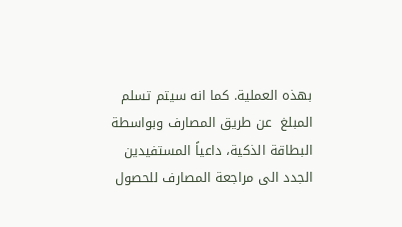بهذه العملية. كما انه سيتم تسلم المبلغ  عن طريق المصارف وبواسطة البطاقة الذكية، داعياً المستفيدين الجدد الى مراجعة المصارف للحصول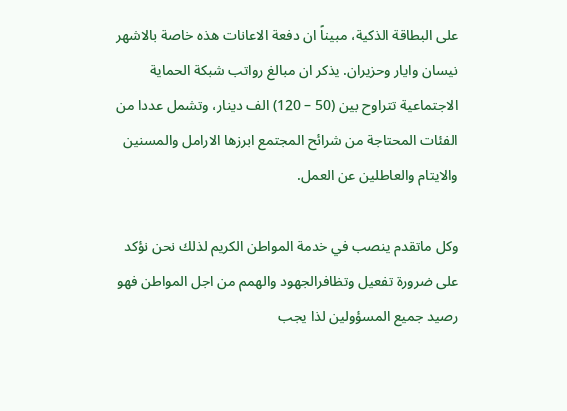على البطاقة الذكية، مبيناً ان دفعة الاعانات هذه خاصة بالاشهر نيسان وايار وحزيران. يذكر ان مبالغ رواتب شبكة الحماية الاجتماعية تتراوح بين (50 – 120) الف دينار، وتشمل عددا من الفئات المحتاجة من شرائح المجتمع ابرزها الارامل والمسنين والايتام والعاطلين عن العمل.

وكل ماتقدم ينصب في خدمة المواطن الكريم لذلك نحن نؤكد على ضرورة تفعيل وتظافرالجهود والهمم من اجل المواطن فهو رصيد جميع المسؤولين لذا يجب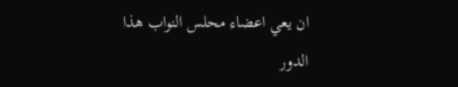ان يعي اعضاء محلس النواب هذا الدور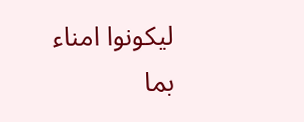ليكونوا امناء بما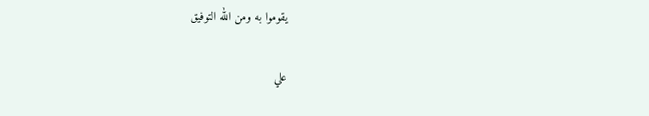يقوموا به ومن الله التوفيق

علي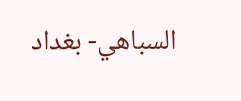السباهي- بغداد